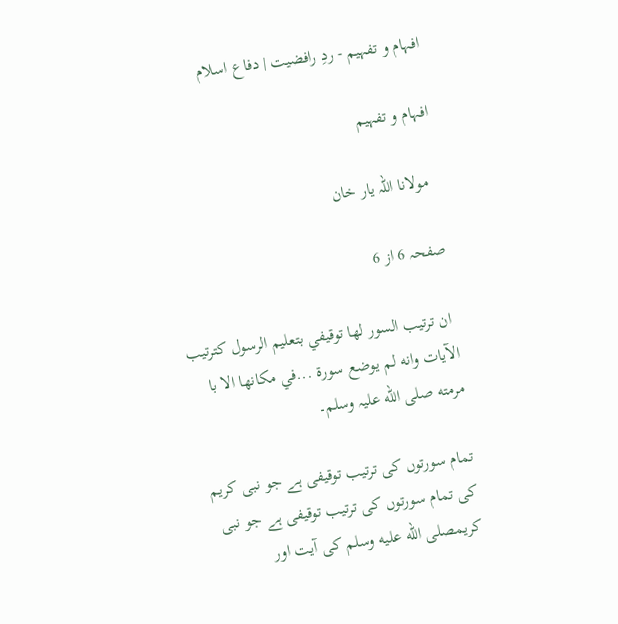افہام و تفہیم - ردِ رافضیت | دفاع اسلام

افہام و تفہیم

  مولانا اللہ یار خان

صفحہ 6 از 6

 ان ترتيب السور لها توقيفي بتعليم الرسول كترتيب الآيات وانه لم يوضع سورة ...في مكانها الا با مرمته صلى الله علیہ وسلم۔

تمام سورتوں کی ترتیب توقیفی ہے جو نبی کریم کی تمام سورتوں کی ترتیب توقیفی ہے جو نبی کریمصلى الله عليه وسلم کی آیت اور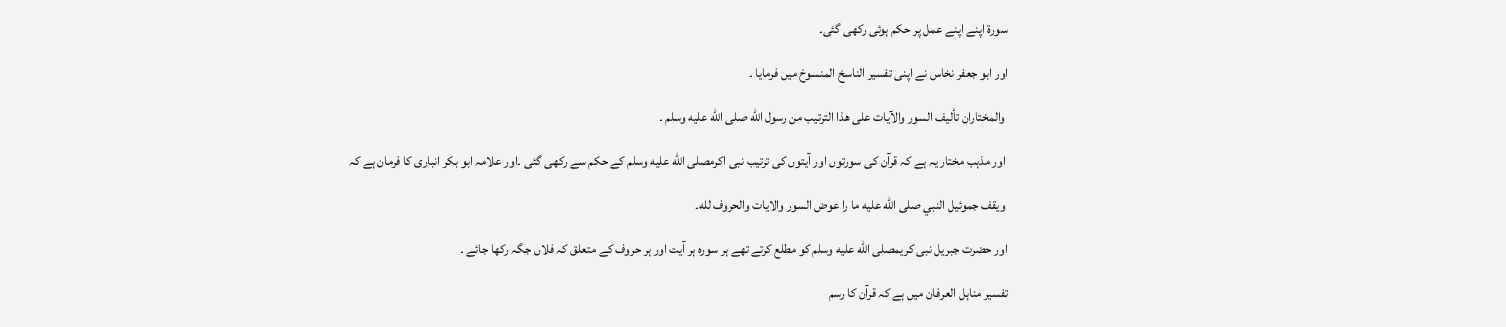سورۃ اپنے اپنے عمل پر حکم ہوئی رکھی گئی۔

اور ابو جعفر نخاس نے اپنی تفسیر الناسخ المنسوخ میں فرمایا ۔

 والمختاران تأليف السور والآیات علی هذا الترتيب من رسول الله صلى الله عليه وسلم ۔

 اور مذہب مختار یہ ہے کہ قرآن کی سورتوں اور آیتوں کی ترتیب نبی اکرمصلى الله عليه وسلم کے حکم سے رکھی گئی ۔اور علامہ ابو بکر انباری کا فرمان ہے کہ

 ويقف جموئيل النبي صلى الله عليه ما را عوض السور والايات والحروف لله۔

اور حضرت جبریل نبی کریمصلى الله عليه وسلم کو مطلع کرتے تھے ہر سورہ ہر آیت اور ہر حروف کے متعلق کہ فلاں جگہ رکھا جائے ۔

تفسیر مناہل العرفان میں ہے کہ قرآن کا رسم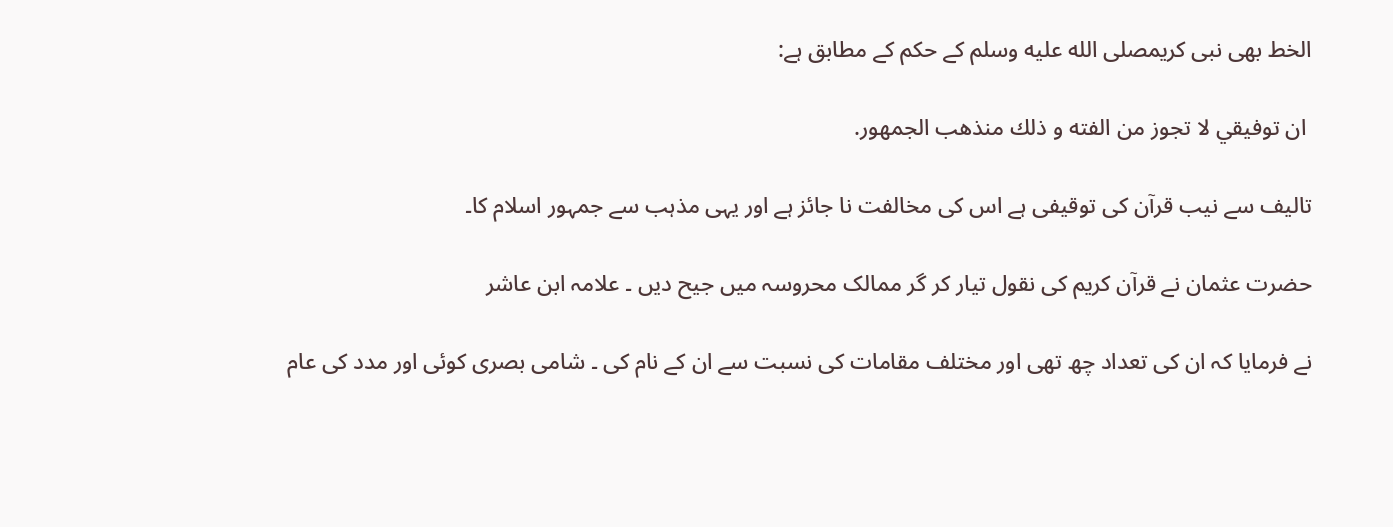الخط بھی نبی کریمصلى الله عليه وسلم کے حکم کے مطابق ہے:

 ان توفيقي لا تجوز من الفته و ذلك منذهب الجمهور.

تالیف سے نیب قرآن کی توقیفی ہے اس کی مخالفت نا جائز ہے اور یہی مذہب سے جمہور اسلام کا۔

حضرت عثمان نے قرآن کریم کی نقول تیار کر گر ممالک محروسہ میں جیح دیں ۔ علامہ ابن عاشر

نے فرمایا کہ ان کی تعداد چھ تھی اور مختلف مقامات کی نسبت سے ان کے نام کی ۔ شامی بصری کوئی اور مدد کی عام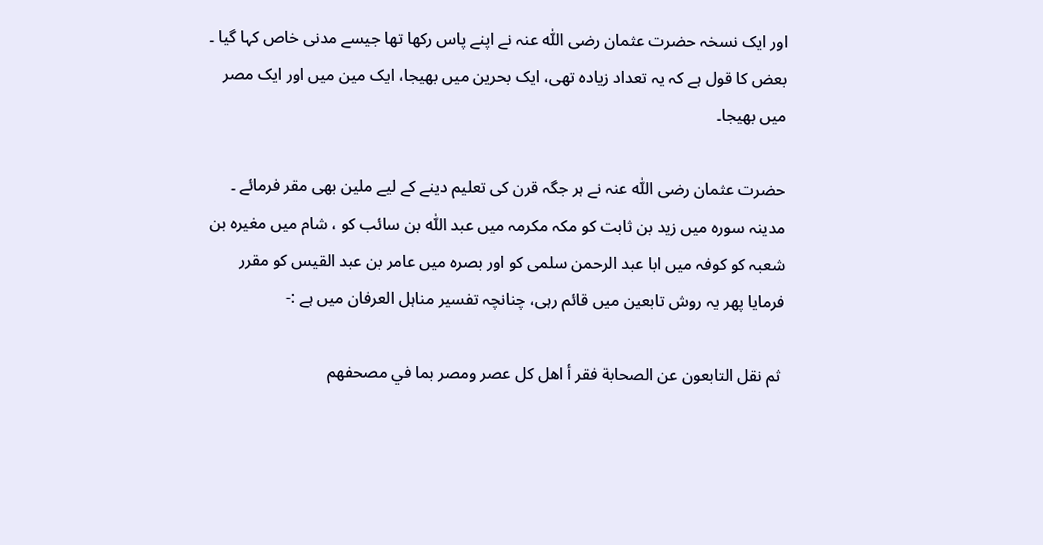اور ایک نسخہ حضرت عثمان رضی اللّٰہ عنہ نے اپنے پاس رکھا تھا جیسے مدنی خاص کہا گیا ۔ بعض کا قول ہے کہ یہ تعداد زیادہ تھی، ایک بحرین میں بھیجا، ایک مین میں اور ایک مصر میں بھیجا۔

حضرت عثمان رضی اللّٰہ عنہ نے ہر جگہ قرن کی تعلیم دینے کے لیے ملین بھی مقر فرمائے ۔ مدینہ سورہ میں زید بن ثابت کو مکہ مکرمہ میں عبد اللّٰہ بن سائب کو ، شام میں مغیرہ بن شعبہ کو کوفہ میں ابا عبد الرحمن سلمی کو اور بصرہ میں عامر بن عبد القیس کو مقرر فرمایا پھر یہ روش تابعین میں قائم رہی، چنانچہ تفسیر مناہل العرفان میں ہے :-

 ثم نقل التابعون عن الصحابة فقر أ اهل كل عصر ومصر بما في مصحفهم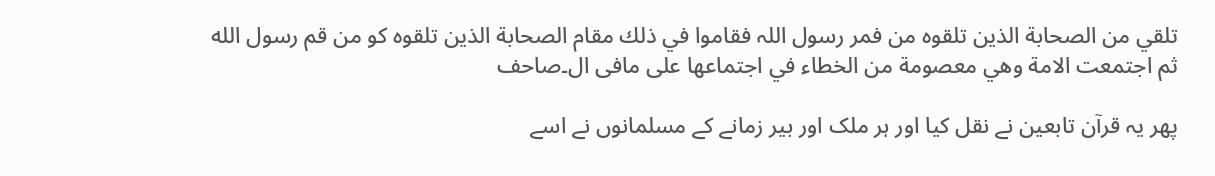تلقي من الصحابة الذين تلقوه من فمر رسول اللہ فقاموا في ذلك مقام الصحابة الذين تلقوه كو من قم رسول الله ثم اجتمعت الامة وهي معصومة من الخطاء في اجتماعها على مافی ال۔صاحف

پھر یہ قرآن تابعین نے نقل کیا اور ہر ملک اور بیر زمانے کے مسلمانوں نے اسے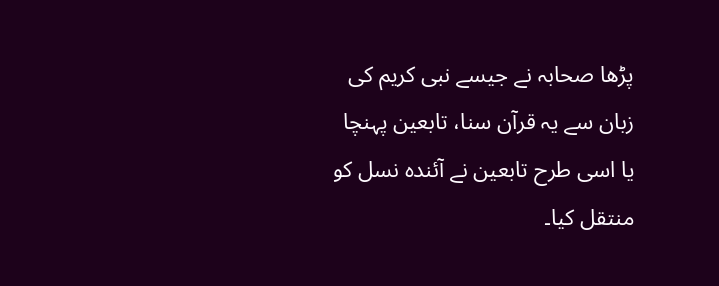پڑھا صحابہ نے جیسے نبی کریم کی زبان سے یہ قرآن سنا، تابعین پہنچا یا اسی طرح تابعین نے آئندہ نسل کو منتقل کیا۔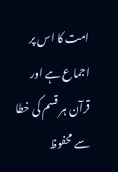امت کا اس پر اجماع ہے اور قرآن ہر قسم کی خطا سے محفوظ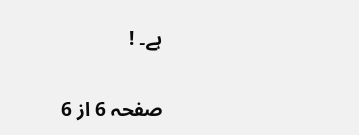ہے۔ !


صفحہ 6 از 6